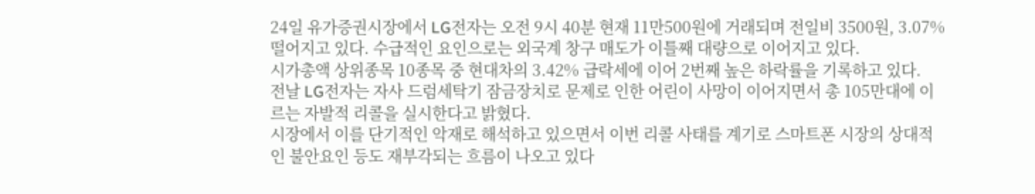24일 유가증권시장에서 LG전자는 오전 9시 40분 현재 11만500원에 거래되며 전일비 3500원, 3.07% 떨어지고 있다. 수급적인 요인으로는 외국계 창구 매도가 이틀째 대량으로 이어지고 있다.
시가총액 상위종목 10종목 중 현대차의 3.42% 급락세에 이어 2번째 높은 하락률을 기록하고 있다.
전날 LG전자는 자사 드럼세탁기 잠금장치로 문제로 인한 어린이 사망이 이어지면서 총 105만대에 이르는 자발적 리콜을 실시한다고 밝혔다.
시장에서 이를 단기적인 악재로 해석하고 있으면서 이번 리콜 사태를 계기로 스마트폰 시장의 상대적인 불안요인 등도 재부각되는 흐름이 나오고 있다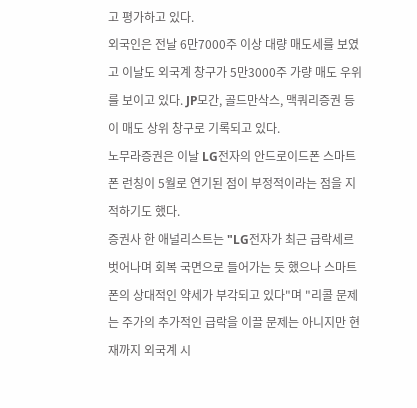고 평가하고 있다.
외국인은 전날 6만7000주 이상 대량 매도세를 보였고 이날도 외국계 창구가 5만3000주 가량 매도 우위를 보이고 있다. JP모간, 골드만삭스, 맥쿼리증권 등이 매도 상위 창구로 기록되고 있다.
노무라증권은 이날 LG전자의 안드로이드폰 스마트폰 런칭이 5월로 연기된 점이 부정적이라는 점을 지적하기도 했다.
증권사 한 애널리스트는 "LG전자가 최근 급락세르 벗어나며 회복 국면으로 들어가는 듯 했으나 스마트폰의 상대적인 약세가 부각되고 있다"며 "리콜 문제는 주가의 추가적인 급락을 이끌 문제는 아니지만 현재까지 외국계 시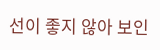선이 좋지 않아 보인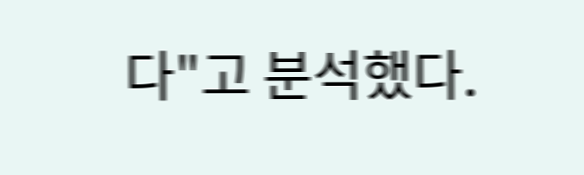다"고 분석했다.